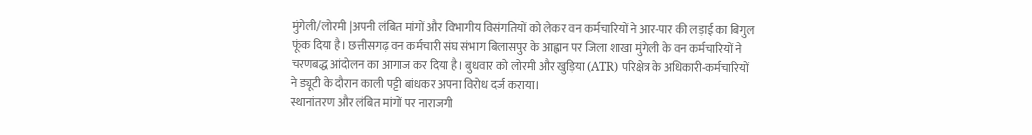मुंगेली/लोरमी |अपनी लंबित मांगों और विभागीय विसंगतियों को लेकर वन कर्मचारियों ने आर-पार की लड़ाई का बिगुल फूंक दिया है। छत्तीसगढ़ वन कर्मचारी संघ संभाग बिलासपुर के आह्वान पर जिला शाखा मुंगेली के वन कर्मचारियों ने चरणबद्ध आंदोलन का आगाज कर दिया है। बुधवार को लोरमी और खुड़िया (ATR) परिक्षेत्र के अधिकारी-कर्मचारियों ने ड्यूटी के दौरान काली पट्टी बांधकर अपना विरोध दर्ज कराया।
स्थानांतरण और लंबित मांगों पर नाराजगी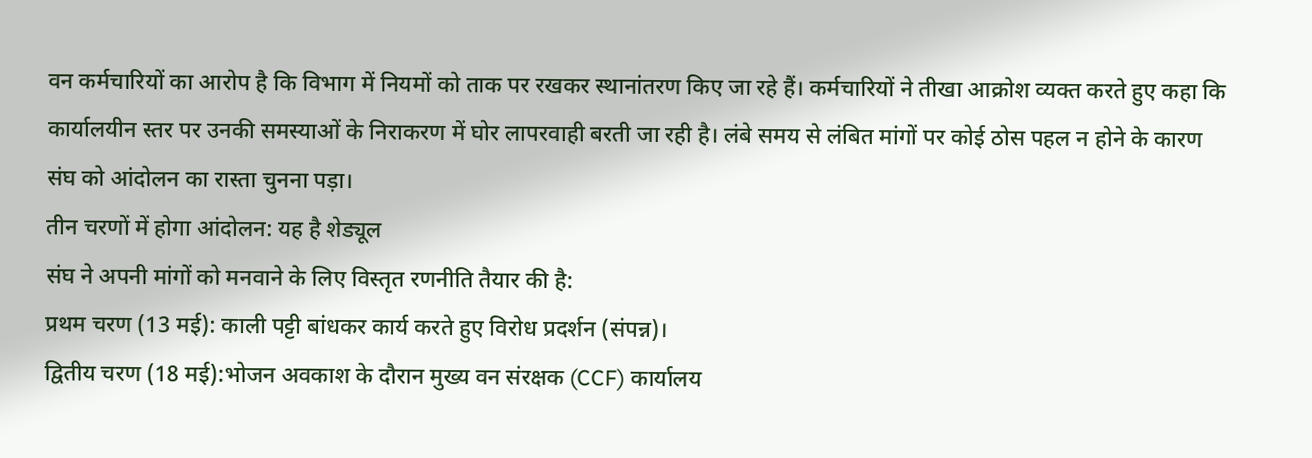वन कर्मचारियों का आरोप है कि विभाग में नियमों को ताक पर रखकर स्थानांतरण किए जा रहे हैं। कर्मचारियों ने तीखा आक्रोश व्यक्त करते हुए कहा कि कार्यालयीन स्तर पर उनकी समस्याओं के निराकरण में घोर लापरवाही बरती जा रही है। लंबे समय से लंबित मांगों पर कोई ठोस पहल न होने के कारण संघ को आंदोलन का रास्ता चुनना पड़ा।
तीन चरणों में होगा आंदोलन: यह है शेड्यूल
संघ ने अपनी मांगों को मनवाने के लिए विस्तृत रणनीति तैयार की है:
प्रथम चरण (13 मई): काली पट्टी बांधकर कार्य करते हुए विरोध प्रदर्शन (संपन्न)।
द्वितीय चरण (18 मई):भोजन अवकाश के दौरान मुख्य वन संरक्षक (CCF) कार्यालय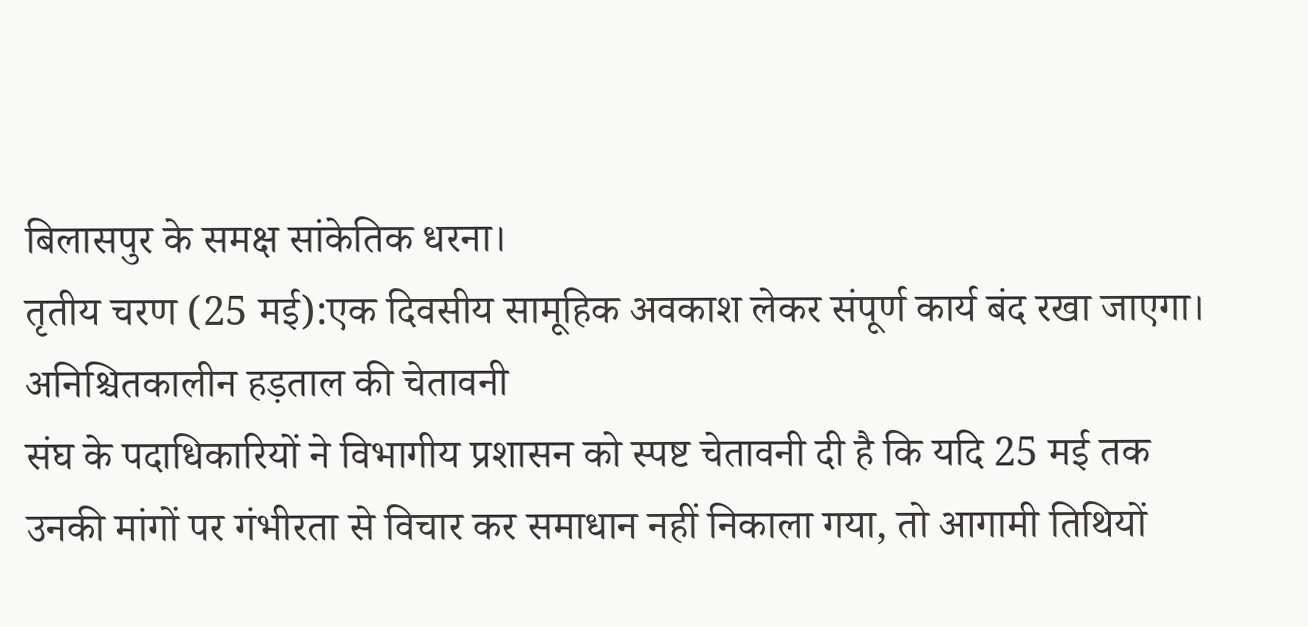बिलासपुर के समक्ष सांकेतिक धरना।
तृतीय चरण (25 मई):एक दिवसीय सामूहिक अवकाश लेकर संपूर्ण कार्य बंद रखा जाएगा।
अनिश्चितकालीन हड़ताल की चेतावनी
संघ के पदाधिकारियों ने विभागीय प्रशासन को स्पष्ट चेतावनी दी है कि यदि 25 मई तक उनकी मांगों पर गंभीरता से विचार कर समाधान नहीं निकाला गया, तो आगामी तिथियों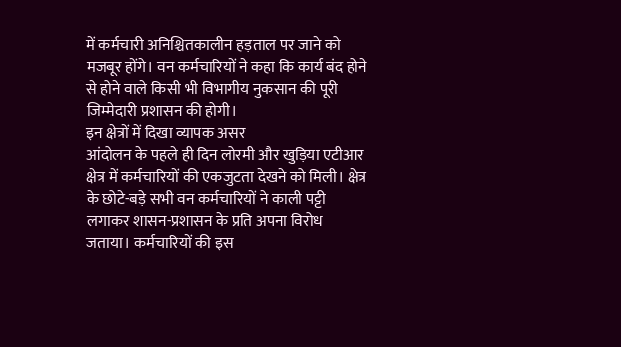में कर्मचारी अनिश्चितकालीन हड़ताल पर जाने को मजबूर होंगे। वन कर्मचारियों ने कहा कि कार्य बंद होने से होने वाले किसी भी विभागीय नुकसान की पूरी जिम्मेदारी प्रशासन की होगी।
इन क्षेत्रों में दिखा व्यापक असर
आंदोलन के पहले ही दिन लोरमी और खुड़िया एटीआर क्षेत्र में कर्मचारियों की एकजुटता देखने को मिली। क्षेत्र के छोटे-बड़े सभी वन कर्मचारियों ने काली पट्टी लगाकर शासन-प्रशासन के प्रति अपना विरोध जताया। कर्मचारियों की इस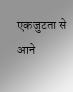एकजुटता से आने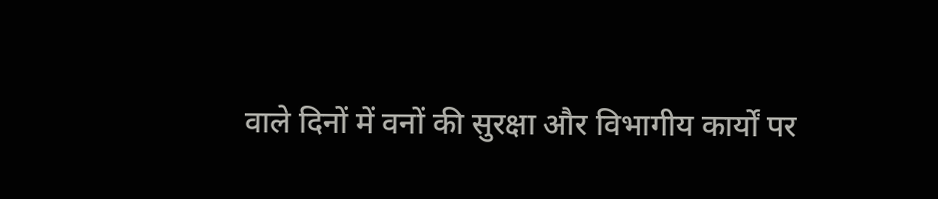वाले दिनों में वनों की सुरक्षा और विभागीय कार्यों पर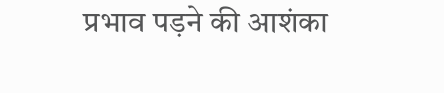प्रभाव पड़ने की आशंका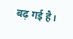बढ़ गई है।